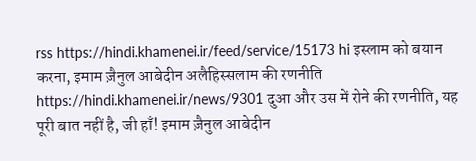rss https://hindi.khamenei.ir/feed/service/15173 hi इस्लाम को बयान करना, इमाम ज़ैनुल आबेदीन अलैहिस्सलाम की रणनीति https://hindi.khamenei.ir/news/9301 दुआ और उस में रोने की रणनीति, यह पूरी बात नहीं है, जी हाँ! इमाम ज़ैनुल आबेदीन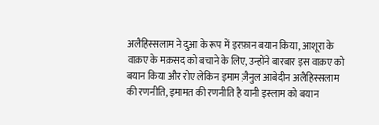अलैहिस्सलाम ने दुआ के रूप में इरफ़ान बयान किया, आशूरा के वाक़ए के मक़सद को बचाने के लिए, उन्होंने बारबार इस वाक़ए को बयान किया और रोए लेकिन इमाम ज़ैनुल आबेदीन अलैहिस्सलाम की रणनीति, इमामत की रणनीति है यानी इस्लाम को बयान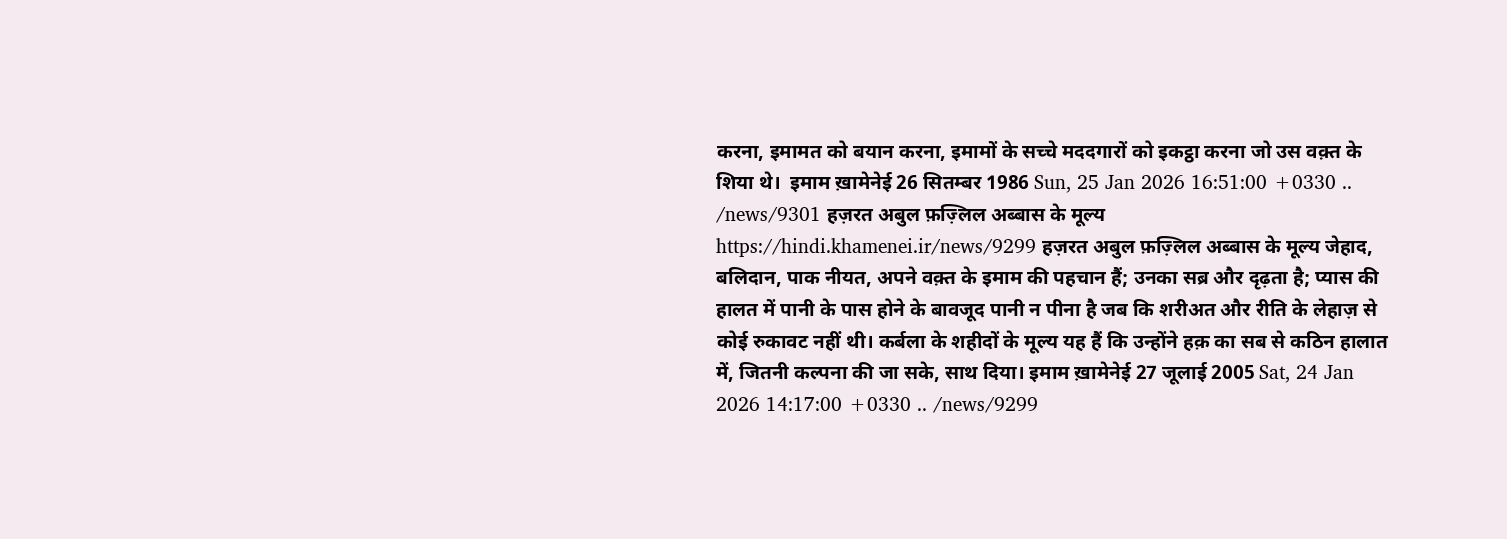करना, इमामत को बयान करना, इमामों के सच्चे मददगारों को इकट्ठा करना जो उस वक़्त के शिया थे।  इमाम ख़ामेनेई 26 सितम्बर 1986 Sun, 25 Jan 2026 16:51:00 +0330 .. /news/9301 हज़रत अबुल फ़ज़्लिल अब्बास के मूल्य https://hindi.khamenei.ir/news/9299 हज़रत अबुल फ़ज़्लिल अब्बास के मूल्य जेहाद, बलिदान, पाक नीयत, अपने वक़्त के इमाम की पहचान हैं; उनका सब्र और दृढ़ता है; प्यास की हालत में पानी के पास होने के बावजूद पानी न पीना है जब कि शरीअत और रीति के लेहाज़ से कोई रुकावट नहीं थी। कर्बला के शहीदों के मूल्य यह हैं कि उन्होंने हक़ का सब से कठिन हालात में, जितनी कल्पना की जा सके, साथ दिया। इमाम ख़ामेनेई 27 जूलाई 2005 Sat, 24 Jan 2026 14:17:00 +0330 .. /news/9299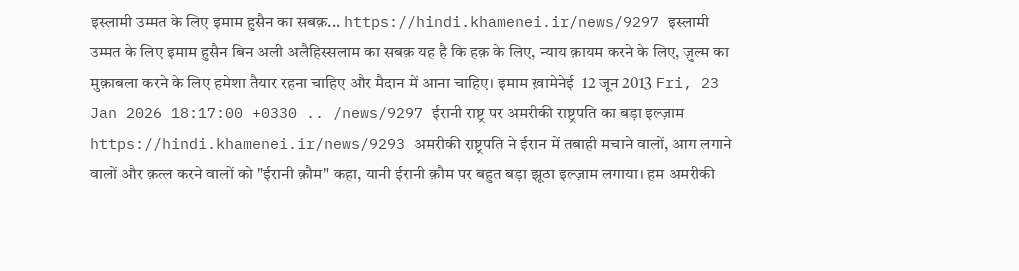इस्लामी उम्मत के लिए इमाम हुसैन का सबक़... https://hindi.khamenei.ir/news/9297 इस्लामी उम्मत के लिए इमाम हुसैन बिन अली अलैहिस्सलाम का सबक़ यह है कि हक़ के लिए, न्याय क़ायम करने के लिए, ज़ुल्म का मुक़ाबला करने के लिए हमेशा तैयार रहना चाहिए और मैदान में आना चाहिए। इमाम ख़ामेनेई  12 जून 2013 Fri, 23 Jan 2026 18:17:00 +0330 .. /news/9297 ईरानी राष्ट्र पर अमरीकी राष्ट्रपति का बड़ा इल्ज़ाम https://hindi.khamenei.ir/news/9293 अमरीकी राष्ट्रपति ने ईरान में तबाही मचाने वालों, आग लगाने वालों और क़त्ल करने वालों को "ईरानी क़ौम" कहा, यानी ईरानी क़ौम पर बहुत बड़ा झूठा इल्ज़ाम लगाया। हम अमरीकी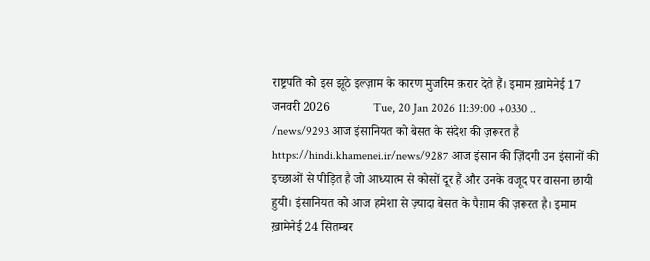राष्ट्रपति को इस झूठे इल्ज़ाम के कारण मुजरिम क़रार देते हैं। इमाम ख़ामेनेई 17 जनवरी 2026              Tue, 20 Jan 2026 11:39:00 +0330 .. /news/9293 आज इंसानियत को बेसत के संदेश की ज़रूरत है https://hindi.khamenei.ir/news/9287 आज इंसान की ज़िंदगी उन इंसानों की इच्छाओं से पीड़ित है जो आध्यात्म से कोसों दूर हैं और उनके वजूद पर वासना छायी हुयी। इंसानियत को आज हमेशा से ज़्यादा बेसत के पैग़ाम की ज़रूरत है। इमाम ख़ामेनेई 24 सितम्बर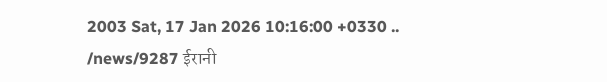2003 Sat, 17 Jan 2026 10:16:00 +0330 .. /news/9287 ईरानी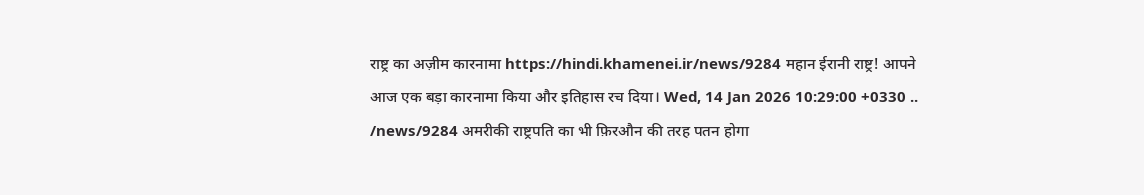राष्ट्र का अज़ीम कारनामा https://hindi.khamenei.ir/news/9284 महान ईरानी राष्ट्र! आपने आज एक बड़ा कारनामा किया और इतिहास रच दिया। Wed, 14 Jan 2026 10:29:00 +0330 .. /news/9284 अमरीकी राष्ट्रपति का भी फ़िरऔन की तरह पतन होगा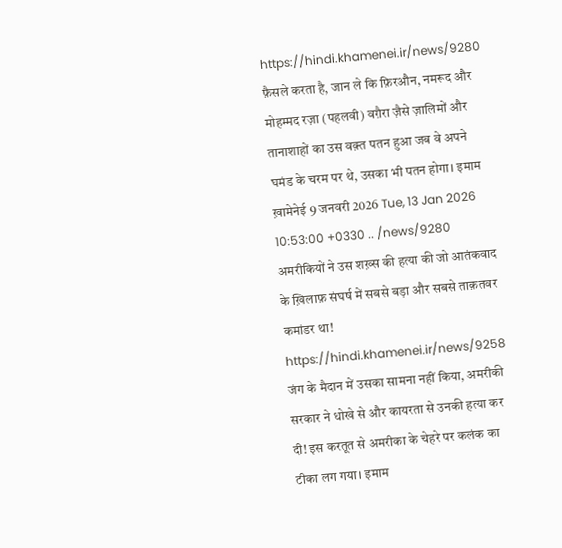https://hindi.khamenei.ir/news/9280 फ़ैसले करता है, जान ले कि फ़िरऔन, नमरूद और मोहम्मद रज़ा (पहलवी) वग़ैरा ज़ैसे ज़ालिमों और तानाशाहों का उस वक़्त पतन हुआ जब वे अपने घमंड के चरम पर थे, उसका भी पतन होगा। इमाम ख़ामेनेई 9 जनवरी 2026 Tue, 13 Jan 2026 10:53:00 +0330 .. /news/9280 अमरीकियों ने उस शख़्स की हत्या की जो आतंकवाद के ख़िलाफ़ संघर्ष में सबसे बड़ा और सबसे ताक़तवर कमांडर था! https://hindi.khamenei.ir/news/9258 जंग के मैदान में उसका सामना नहीं किया, अमरीकी सरकार ने धोखे से और कायरता से उनकी हत्या कर दी! इस करतूत से अमरीका के चेहरे पर कलंक का टीका लग गया। इमाम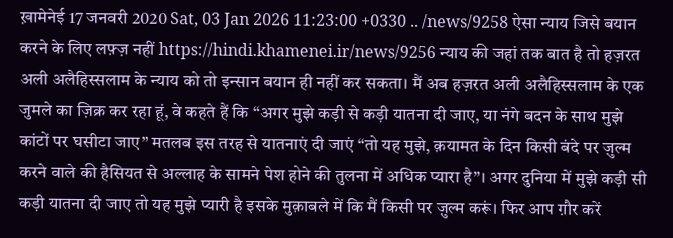ख़ामेनेई 17 जनवरी 2020 Sat, 03 Jan 2026 11:23:00 +0330 .. /news/9258 ऐसा न्याय जिसे बयान करने के लिए लफ़्ज़ नहीं https://hindi.khamenei.ir/news/9256 न्याय की जहां तक बात है तो हज़रत अली अलैहिस्सलाम के न्याय को तो इन्सान बयान ही नहीं कर सकता। मैं अब हज़रत अली अलैहिस्सलाम के एक जुमले का ज़िक्र कर रहा हूं, वे कहते हैं कि “अगर मुझे कड़ी से कड़ी यातना दी जाए, या नंगे बदन के साथ मुझे कांटों पर घसीटा जाए” मतलब इस तरह से यातनाएं दी जाएं “तो यह मुझे, क़यामत के दिन किसी बंदे पर ज़ुल्म करने वाले की हैसियत से अल्लाह के सामने पेश होने की तुलना में अधिक प्यारा है”। अगर दुनिया में मुझे कड़ी सी कड़ी यातना दी जाए तो यह मुझे प्यारी है इसके मुक़ाबले में कि मैं किसी पर ज़ुल्म करूं। फिर आप ग़ौर करें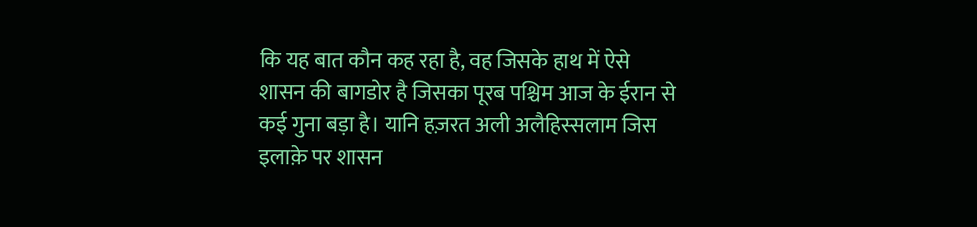कि यह बात कौन कह रहा है, वह जिसके हाथ में ऐसे शासन की बागडोर है जिसका पूरब पश्चिम आज के ईरान से कई गुना बड़ा है। यानि हज़रत अली अलैहिस्सलाम जिस इलाक़े पर शासन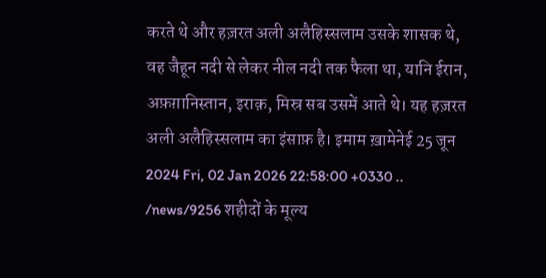करते थे और हज़रत अली अलैहिस्सलाम उसके शासक थे, वह जैहून नदी से लेकर नील नदी तक फैला था, यानि ईरान, अफ़ग़ानिस्तान, इराक़, मिस्र सब उसमें आते थे। यह हज़रत अली अलैहिस्सलाम का इंसाफ़ है। इमाम ख़ामेनेई 25 जून 2024 Fri, 02 Jan 2026 22:58:00 +0330 .. /news/9256 शहीदों के मूल्य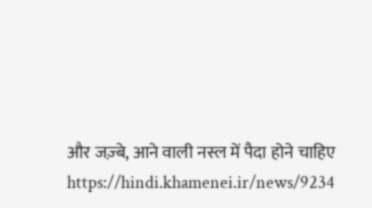और जज़्बे, आने वाली नस्ल में पैदा होने चाहिए https://hindi.khamenei.ir/news/9234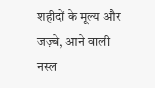शहीदों के मूल्य और जज़्बे, आने वाली नस्ल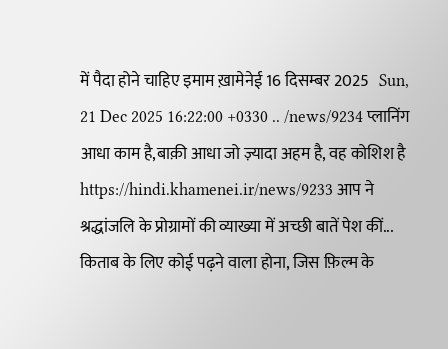में पैदा होने चाहिए इमाम ख़ामेनेई 16 दिसम्बर 2025   Sun, 21 Dec 2025 16:22:00 +0330 .. /news/9234 प्लानिंग आधा काम है,बाक़ी आधा जो ज़्यादा अहम है, वह कोशिश है https://hindi.khamenei.ir/news/9233 आप ने श्रद्धांजलि के प्रोग्रामों की व्याख्या में अच्छी बातें पेश कीं... किताब के लिए कोई पढ़ने वाला होना, जिस फ़िल्म के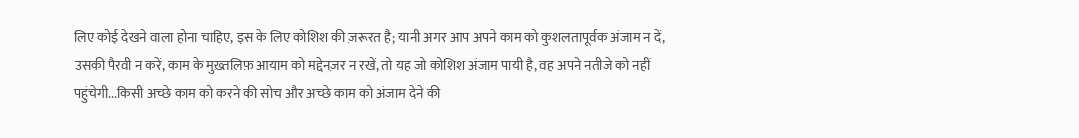लिए कोई देखने वाला होना चाहिए, इस के लिए कोशिश की ज़रूरत है; यानी अगर आप अपने काम को कुशलतापूर्वक अंजाम न दें, उसकी पैरवी न करें, काम के मुख़्तलिफ़ आयाम को मद्देनज़र न रखें, तो यह जो कोशिश अंजाम पायी है, वह अपने नतीजे को नहीं पहुंचेगी...किसी अच्छे काम को करने की सोच और अच्छे काम को अंजाम देने की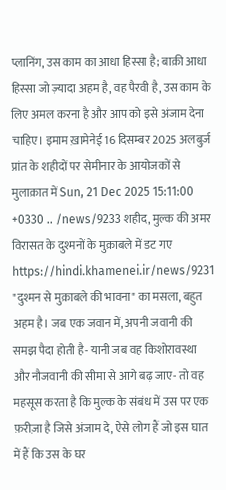प्लानिंग, उस काम का आधा हिस्सा है; बाक़ी आधा हिस्सा जो ज़्यादा अहम है, वह पैरवी है, उस काम के लिए अमल करना है और आप को इसे अंजाम देना चाहिए। इमाम ख़ामेनेई 16 दिसम्बर 2025 अलबुर्ज़ प्रांत के शहीदों पर सेमीनार के आयोजकों से मुलाक़ात में Sun, 21 Dec 2025 15:11:00 +0330 .. /news/9233 शहीद, मुल्क की अमर विरासत के दुश्मनों के मुक़ाबले में डट गए https://hindi.khamenei.ir/news/9231 "दुश्मन से मुक़ाबले की भावना" का मसला, बहुत अहम है। जब एक जवान में, अपनी जवानी की समझ पैदा होती है- यानी जब वह किशोरावस्था और नौजवानी की सीमा से आगे बढ़ जाए- तो वह महसूस करता है कि मुल्क के संबंध में उस पर एक फ़रीज़ा है जिसे अंजाम दे, ऐसे लोग हैं जो इस घात में हैं कि उस के घर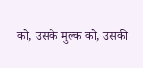को, उसके मुल्क को, उसकी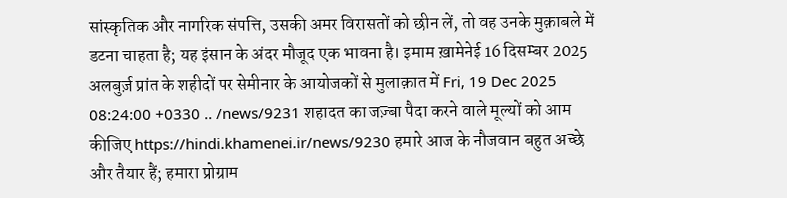सांस्कृतिक और नागरिक संपत्ति, उसकी अमर विरासतों को छीन लें, तो वह उनके मुक़ाबले में डटना चाहता है; यह इंसान के अंदर मौजूद एक भावना है। इमाम ख़ामेनेई 16 दिसम्बर 2025 अलबुर्ज़ प्रांत के शहीदों पर सेमीनार के आयोजकों से मुलाक़ात में Fri, 19 Dec 2025 08:24:00 +0330 .. /news/9231 शहादत का जज़्बा पैदा करने वाले मूल्यों को आम कीजिए https://hindi.khamenei.ir/news/9230 हमारे आज के नौजवान बहुत अच्छे और तैयार हैं; हमारा प्रोग्राम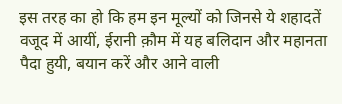इस तरह का हो कि हम इन मूल्यों को जिनसे ये शहादतें वजूद में आयीं, ईरानी क़ौम में यह बलिदान और महानता पैदा हुयी, बयान करें और आने वाली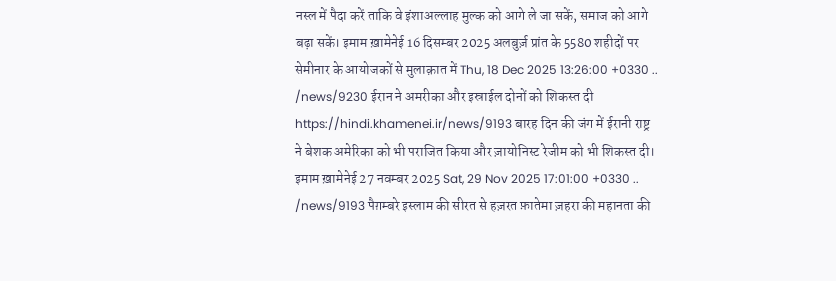नस्ल में पैदा करें ताकि वे इंशाअल्लाह मुल्क को आगे ले जा सकें, समाज को आगे बढ़ा सकें। इमाम ख़ामेनेई 16 दिसम्बर 2025 अलबुर्ज़ प्रांत के 5580 शहीदों पर सेमीनार के आयोजकों से मुलाक़ात में Thu, 18 Dec 2025 13:26:00 +0330 .. /news/9230 ईरान ने अमरीका और इस्राईल दोनों को शिकस्त दी https://hindi.khamenei.ir/news/9193 बारह दिन की जंग में ईरानी राष्ट्र ने बेशक अमेरिका को भी पराजित किया और ज़ायोनिस्ट रेजीम को भी शिकस्त दी। इमाम ख़ामेनेई 27 नवम्बर 2025 Sat, 29 Nov 2025 17:01:00 +0330 .. /news/9193 पैग़म्बरे इस्लाम की सीरत से हज़रत फ़ातेमा ज़हरा की महानता की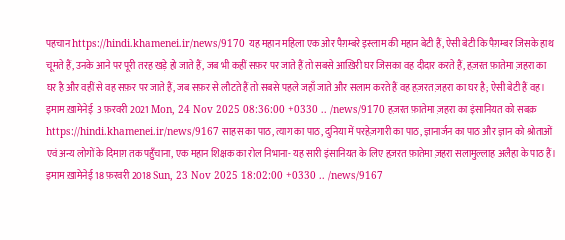पहचान https://hindi.khamenei.ir/news/9170 यह महान महिला एक ओर पैग़म्बरे इस्लाम की महान बेटी हैं, ऐसी बेटी कि पैग़म्बर जिसके हाथ चूमते हैं, उनके आने पर पूरी तरह खड़े हो जाते हैं, जब भी कहीं सफ़र पर जाते हैं तो सबसे आख़िरी घर जिसका वह दीदार करते हैं, हज़रत फ़ातेमा ज़हरा का घर है और वहीं से वह सफ़र पर जाते हैं, जब सफ़र से लौटते हैं तो सबसे पहले जहाँ जाते और सलाम करते हैं वह हज़रत ज़हरा का घर है; ऐसी बेटी हैं वह। इमाम ख़ामेनेई  3 फ़रवरी 2021 Mon, 24 Nov 2025 08:36:00 +0330 .. /news/9170 हज़रत फ़ातेमा ज़हरा का इंसानियत को सबक़ https://hindi.khamenei.ir/news/9167 साहस का पाठ, त्याग का पाठ, दुनिया में परहेज़गारी का पाठ, ज्ञानार्जन का पाठ और ज्ञान को श्रोताओं एवं अन्य लोगों के दिमाग़ तक पहुँचाना, एक महान शिक्षक का रोल निभाना- यह सारी इंसानियत के लिए हज़रत फ़ातेमा ज़हरा सलामुल्लाह अलैहा के पाठ हैं। इमाम ख़ामेनेई 18 फ़रवरी 2018 Sun, 23 Nov 2025 18:02:00 +0330 .. /news/9167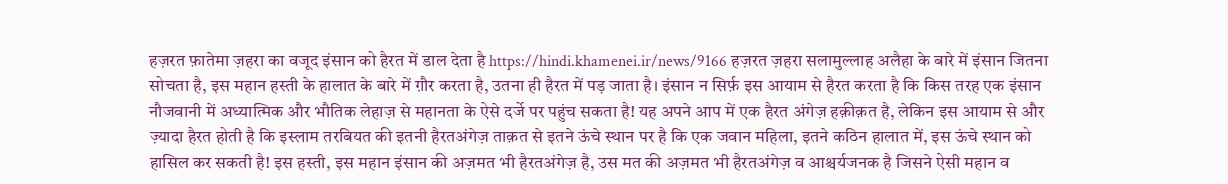हज़रत फ़ातेमा ज़हरा का वजूद इंसान को हैरत में डाल देता है https://hindi.khamenei.ir/news/9166 हज़रत ज़हरा सलामुल्लाह अलैहा के बारे में इंसान जितना सोचता है, इस महान हस्ती के हालात के बारे में ग़ौर करता है, उतना ही हैरत में पड़ जाता है। इंसान न सिर्फ़ इस आयाम से हैरत करता है कि किस तरह एक इंसान नौजवानी में अध्यात्मिक और भौतिक लेहाज़ से महानता के ऐसे दर्जे पर पहुंच सकता है! यह अपने आप में एक हैरत अंगेज़ हक़ीक़त है, लेकिन इस आयाम से और ज़्यादा हैरत होती है कि इस्लाम तरबियत की इतनी हैरतअंगेज़ ताक़त से इतने ऊंचे स्थान पर है कि एक जवान महिला, इतने कठिन हालात में, इस ऊंचे स्थान को हासिल कर सकती है! इस हस्ती, इस महान इंसान की अज़मत भी हैरतअंगेज़ है, उस मत की अज़मत भी हैरतअंगेज़ व आश्चर्यजनक है जिसने ऐसी महान व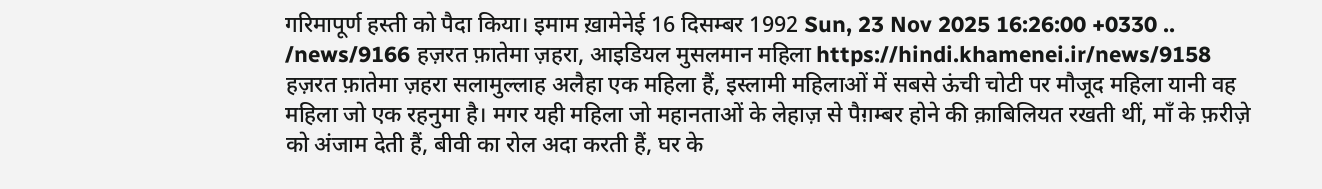गरिमापूर्ण हस्ती को पैदा किया। इमाम ख़ामेनेई 16 दिसम्बर 1992 Sun, 23 Nov 2025 16:26:00 +0330 .. /news/9166 हज़रत फ़ातेमा ज़हरा, आइडियल मुसलमान महिला https://hindi.khamenei.ir/news/9158 हज़रत फ़ातेमा ज़हरा सलामुल्लाह अलैहा एक महिला हैं, इस्लामी महिलाओं में सबसे ऊंची चोटी पर मौजूद महिला यानी वह महिला जो एक रहनुमा है। मगर यही महिला जो महानताओं के लेहाज़ से पैग़म्बर होने की क़ाबिलियत रखती थीं, माँ के फ़रीज़े को अंजाम देती हैं, बीवी का रोल अदा करती हैं, घर के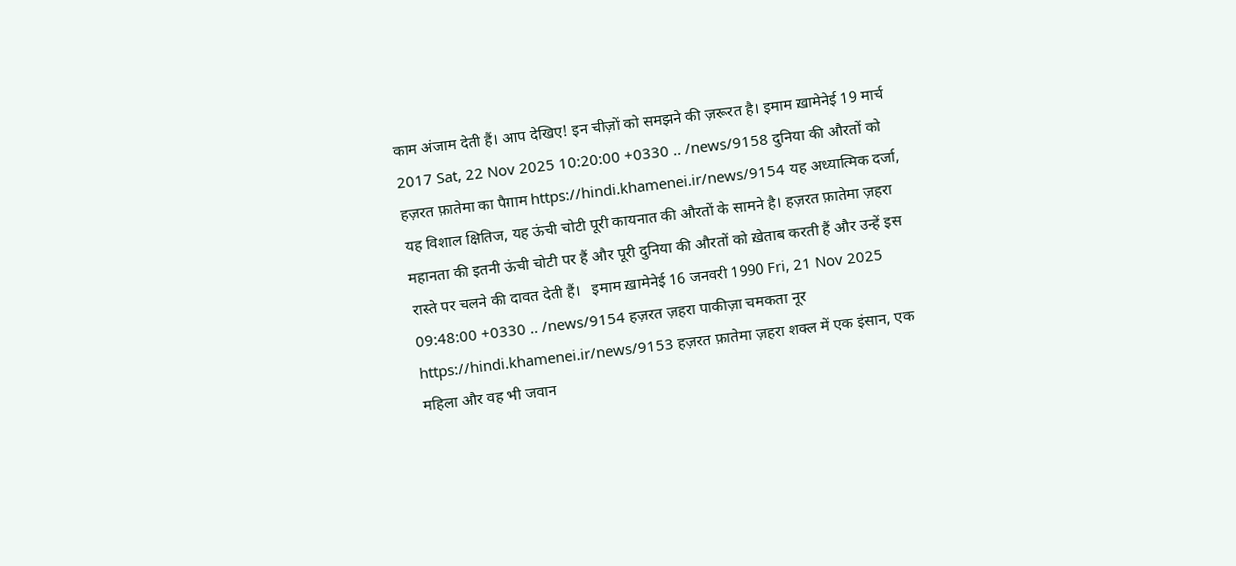काम अंजाम देती हैं। आप देखिए! इन चीज़ों को समझने की ज़रूरत है। इमाम ख़ामेनेई 19 मार्च 2017 Sat, 22 Nov 2025 10:20:00 +0330 .. /news/9158 दुनिया की औरतों को हज़रत फ़ातेमा का पैग़ाम https://hindi.khamenei.ir/news/9154 यह अध्यात्मिक दर्जा, यह विशाल क्षितिज, यह ऊंची चोटी पूरी कायनात की औरतों के सामने है। हज़रत फ़ातेमा ज़हरा महानता की इतनी ऊंची चोटी पर हैं और पूरी दुनिया की औरतों को ख़ेताब करती हैं और उन्हें इस रास्ते पर चलने की दावत देती हैं।   इमाम ख़ामेनेई 16 जनवरी 1990 Fri, 21 Nov 2025 09:48:00 +0330 .. /news/9154 हज़रत ज़हरा पाकीज़ा चमकता नूर https://hindi.khamenei.ir/news/9153 हज़रत फ़ातेमा ज़हरा शक्ल में एक इंसान, एक महिला और वह भी जवान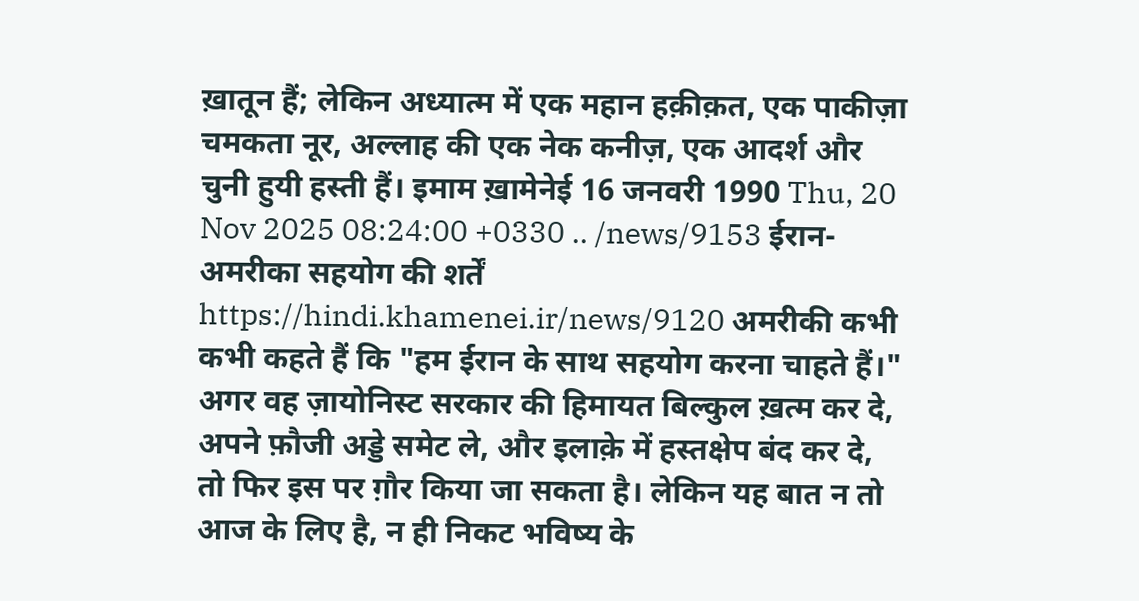ख़ातून हैं; लेकिन अध्यात्म में एक महान हक़ीक़त, एक पाकीज़ा चमकता नूर, अल्लाह की एक नेक कनीज़, एक आदर्श और चुनी हुयी हस्ती हैं। इमाम ख़ामेनेई 16 जनवरी 1990 Thu, 20 Nov 2025 08:24:00 +0330 .. /news/9153 ईरान-अमरीका सहयोग की शर्तें https://hindi.khamenei.ir/news/9120 अमरीकी कभी कभी कहते हैं कि "हम ईरान के साथ सहयोग करना चाहते हैं।" अगर वह ज़ायोनिस्ट सरकार की हिमायत बिल्कुल ख़त्म कर दे, अपने फ़ौजी अड्डे समेट ले, और इलाक़े में हस्तक्षेप बंद कर दे, तो फिर इस पर ग़ौर किया जा सकता है। लेकिन यह बात न तो आज के लिए है, न ही निकट भविष्य के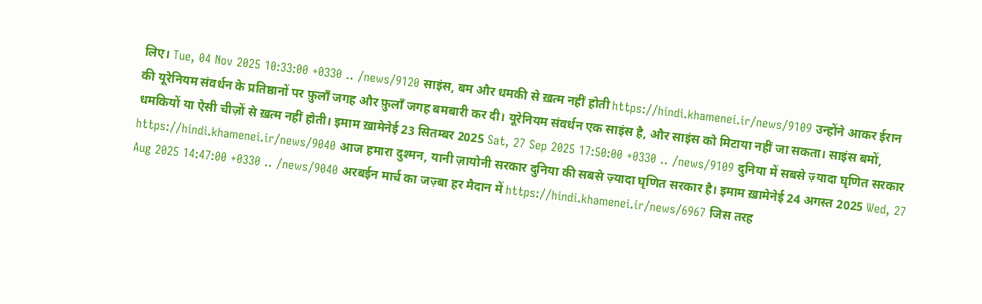लिए। Tue, 04 Nov 2025 10:33:00 +0330 .. /news/9120 साइंस, बम और धमकी से ख़त्म नहीं होती https://hindi.khamenei.ir/news/9109 उन्होंने आकर ईरान की यूरेनियम संवर्धन के प्रतिष्ठानों पर फ़ुलाँ जगह और फ़ुलाँ जगह बमबारी कर दी। यूरेनियम संवर्धन एक साइंस है, और साइंस को मिटाया नहीं जा सकता। साइंस बमों, धमकियों या ऐसी चीज़ों से ख़त्म नहीं होती। इमाम ख़ामेनेई 23 सितम्बर 2025 Sat, 27 Sep 2025 17:50:00 +0330 .. /news/9109 दुनिया में सबसे ज़्यादा घृणित सरकार https://hindi.khamenei.ir/news/9040 आज हमारा दुश्मन, यानी ज़ायोनी सरकार दुनिया की सबसे ज़्यादा घृणित सरकार है। इमाम ख़ामेनेई 24 अगस्त 2025 Wed, 27 Aug 2025 14:47:00 +0330 .. /news/9040 अरबईन मार्च का जज़्बा हर मैदान में https://hindi.khamenei.ir/news/6967 जिस तरह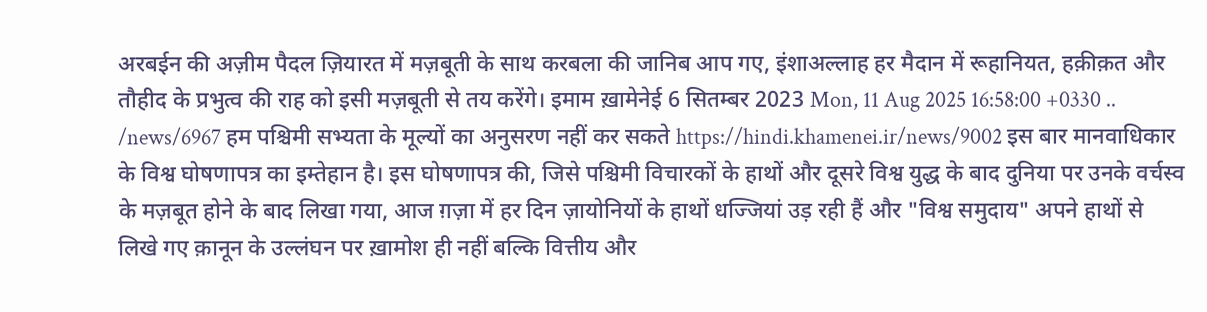अरबईन की अज़ीम पैदल ज़ियारत में मज़बूती के साथ करबला की जानिब आप गए, इंशाअल्लाह हर मैदान में रूहानियत, हक़ीक़त और तौहीद के प्रभुत्व की राह को इसी मज़बूती से तय करेंगे। इमाम ख़ामेनेई 6 सितम्बर 2023 Mon, 11 Aug 2025 16:58:00 +0330 .. /news/6967 हम पश्चिमी सभ्यता के मूल्यों का अनुसरण नहीं कर सकते https://hindi.khamenei.ir/news/9002 इस बार मानवाधिकार के विश्व घोषणापत्र का इम्तेहान है। इस घोषणापत्र की, जिसे पश्चिमी विचारकों के हाथों और दूसरे विश्व युद्ध के बाद दुनिया पर उनके वर्चस्व के मज़बूत होने के बाद लिखा गया, आज ग़ज़ा में हर दिन ज़ायोनियों के हाथों धज्जियां उड़ रही हैं और "विश्व समुदाय" अपने हाथों से लिखे गए क़ानून के उल्लंघन पर ख़ामोश ही नहीं बल्कि वित्तीय और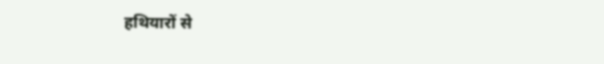हथियारों से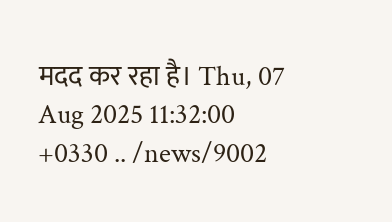मदद कर रहा है। Thu, 07 Aug 2025 11:32:00 +0330 .. /news/9002